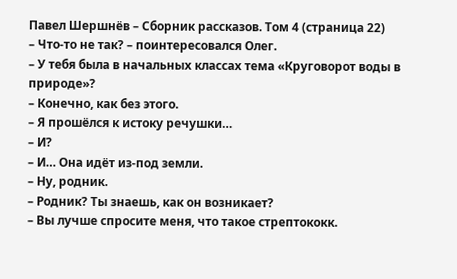Павел Шершнёв – Сборник рассказов. Том 4 (страница 22)
– Что-то не так? – поинтересовался Олег.
– У тебя была в начальных классах тема «Круговорот воды в природе»?
– Конечно, как без этого.
– Я прошёлся к истоку речушки…
– И?
– И… Она идёт из-под земли.
– Ну, родник.
– Родник? Ты знаешь, как он возникает?
– Вы лучше спросите меня, что такое стрептококк.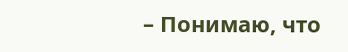– Понимаю, что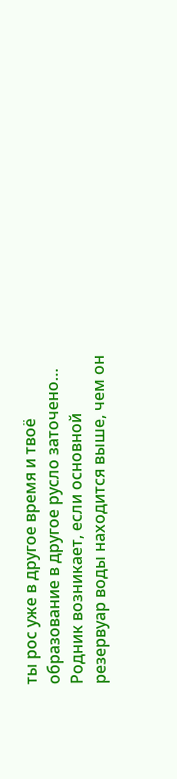ты рос уже в другое время и твоё образование в другое русло заточено… Родник возникает, если основной резервуар воды находится выше, чем он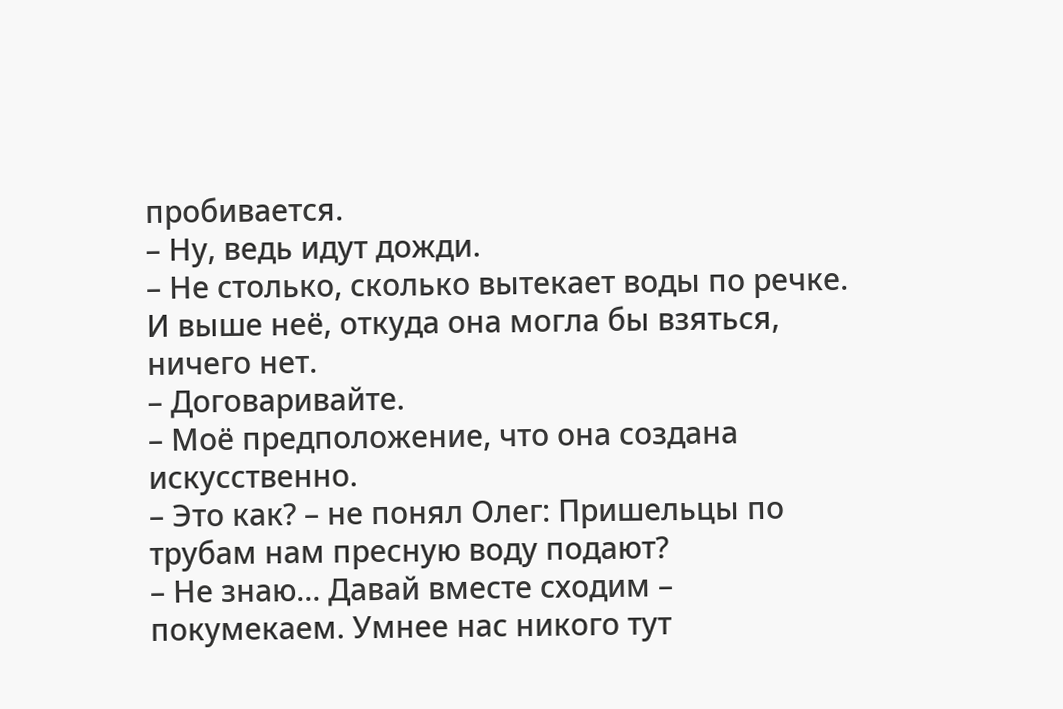пробивается.
– Ну, ведь идут дожди.
– Не столько, сколько вытекает воды по речке. И выше неё, откуда она могла бы взяться, ничего нет.
– Договаривайте.
– Моё предположение, что она создана искусственно.
– Это как? – не понял Олег: Пришельцы по трубам нам пресную воду подают?
– Не знаю… Давай вместе сходим – покумекаем. Умнее нас никого тут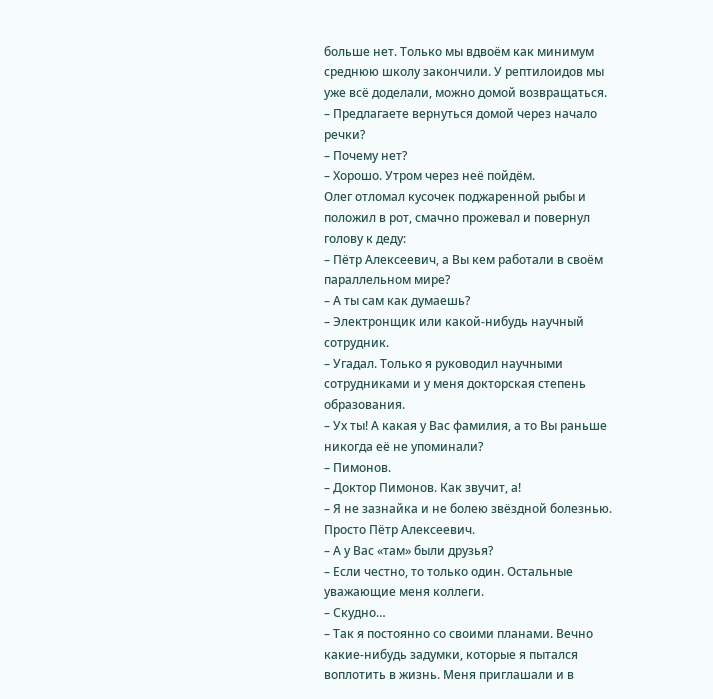больше нет. Только мы вдвоём как минимум среднюю школу закончили. У рептилоидов мы уже всё доделали, можно домой возвращаться.
– Предлагаете вернуться домой через начало речки?
– Почему нет?
– Хорошо. Утром через неё пойдём.
Олег отломал кусочек поджаренной рыбы и положил в рот, смачно прожевал и повернул голову к деду:
– Пётр Алексеевич, а Вы кем работали в своём параллельном мире?
– А ты сам как думаешь?
– Электронщик или какой-нибудь научный сотрудник.
– Угадал. Только я руководил научными сотрудниками и у меня докторская степень образования.
– Ух ты! А какая у Вас фамилия, а то Вы раньше никогда её не упоминали?
– Пимонов.
– Доктор Пимонов. Как звучит, а!
– Я не зазнайка и не болею звёздной болезнью. Просто Пётр Алексеевич.
– А у Вас «там» были друзья?
– Если честно, то только один. Остальные уважающие меня коллеги.
– Скудно…
– Так я постоянно со своими планами. Вечно какие-нибудь задумки, которые я пытался воплотить в жизнь. Меня приглашали и в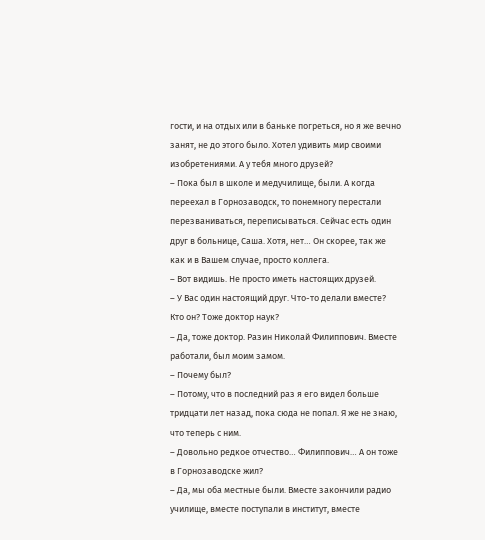гости, и на отдых или в баньке погреться, но я же вечно занят, не до этого было. Хотел удивить мир своими изобретениями. А у тебя много друзей?
– Пока был в школе и медучилище, были. А когда переехал в Горнозаводск, то понемногу перестали перезваниваться, переписываться. Сейчас есть один друг в больнице, Саша. Хотя, нет… Он скорее, так же как и в Вашем случае, просто коллега.
– Вот видишь. Не просто иметь настоящих друзей.
– У Вас один настоящий друг. Что-то делали вместе? Кто он? Тоже доктор наук?
– Да, тоже доктор. Разин Николай Филиппович. Вместе работали, был моим замом.
– Почему был?
– Потому, что в последний раз я его видел больше тридцати лет назад, пока сюда не попал. Я же не знаю, что теперь с ним.
– Довольно редкое отчество… Филиппович… А он тоже в Горнозаводске жил?
– Да, мы оба местные были. Вместе закончили радио училище, вместе поступали в институт, вместе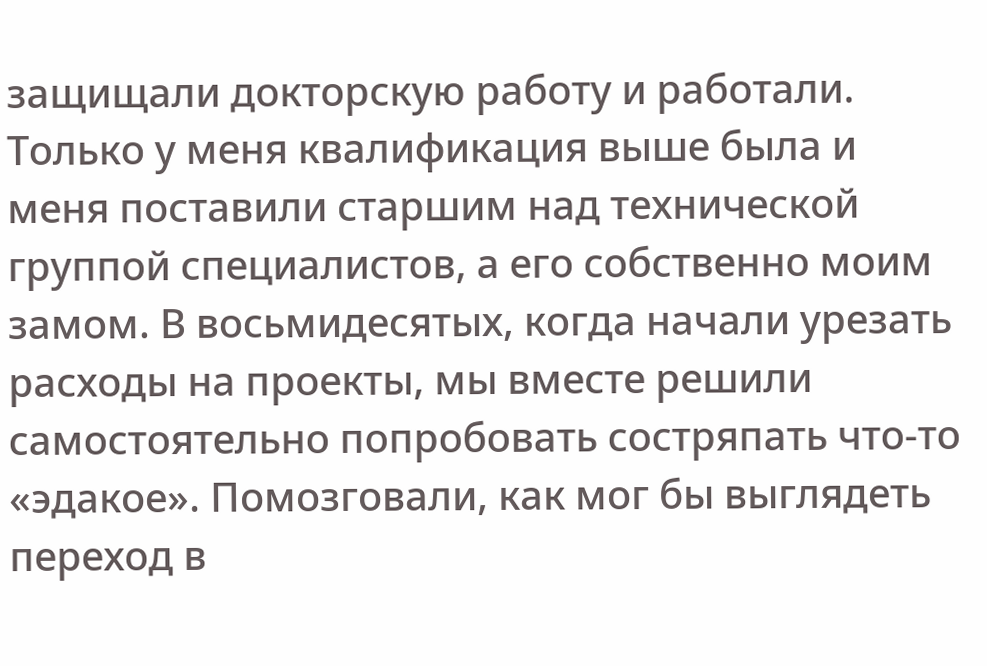защищали докторскую работу и работали. Только у меня квалификация выше была и меня поставили старшим над технической группой специалистов, а его собственно моим замом. В восьмидесятых, когда начали урезать расходы на проекты, мы вместе решили самостоятельно попробовать состряпать что-то «эдакое». Помозговали, как мог бы выглядеть переход в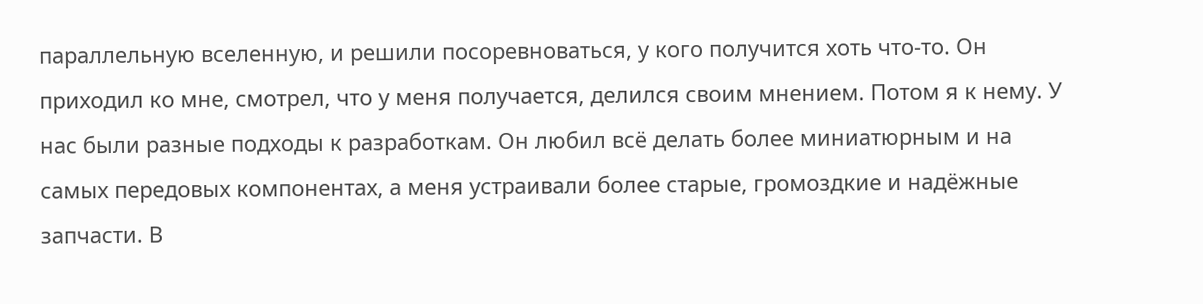параллельную вселенную, и решили посоревноваться, у кого получится хоть что-то. Он приходил ко мне, смотрел, что у меня получается, делился своим мнением. Потом я к нему. У нас были разные подходы к разработкам. Он любил всё делать более миниатюрным и на самых передовых компонентах, а меня устраивали более старые, громоздкие и надёжные запчасти. В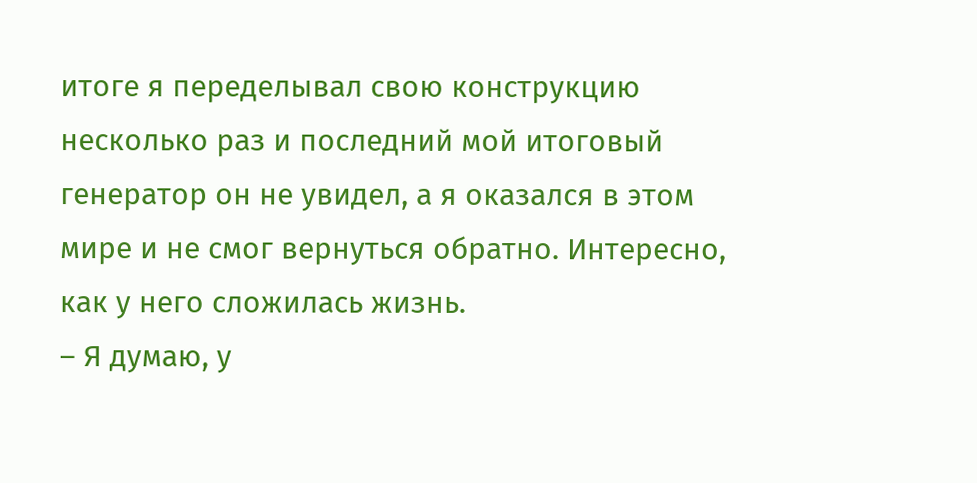итоге я переделывал свою конструкцию несколько раз и последний мой итоговый генератор он не увидел, а я оказался в этом мире и не смог вернуться обратно. Интересно, как у него сложилась жизнь.
– Я думаю, у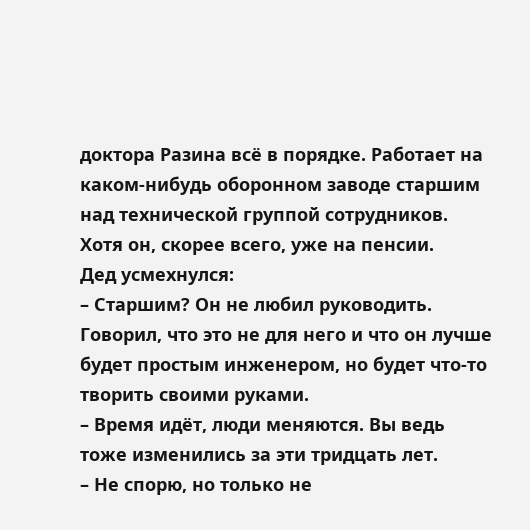доктора Разина всё в порядке. Работает на каком-нибудь оборонном заводе старшим над технической группой сотрудников. Хотя он, скорее всего, уже на пенсии.
Дед усмехнулся:
– Старшим? Он не любил руководить. Говорил, что это не для него и что он лучше будет простым инженером, но будет что-то творить своими руками.
– Время идёт, люди меняются. Вы ведь тоже изменились за эти тридцать лет.
– Не спорю, но только не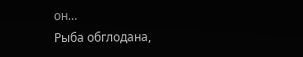он…
Рыба обглодана,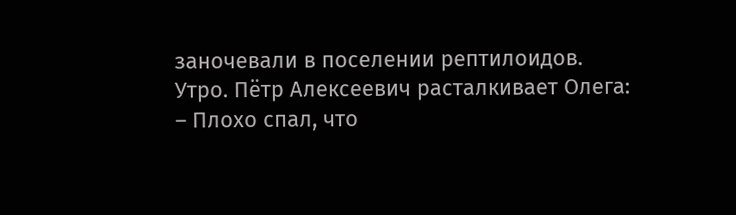заночевали в поселении рептилоидов.
Утро. Пётр Алексеевич расталкивает Олега:
– Плохо спал, что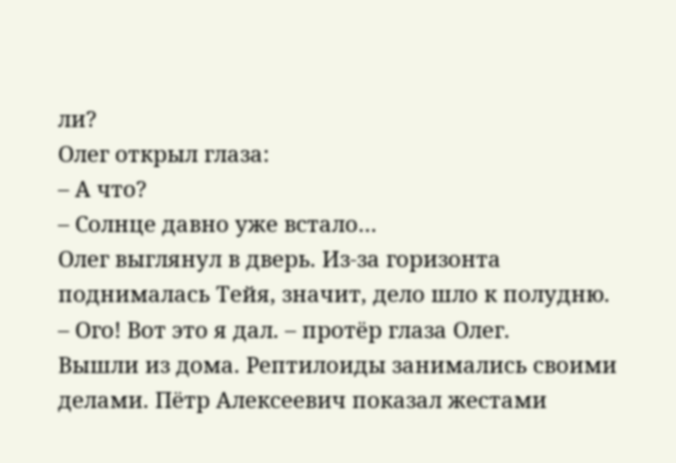ли?
Олег открыл глаза:
– А что?
– Солнце давно уже встало…
Олег выглянул в дверь. Из-за горизонта поднималась Тейя, значит, дело шло к полудню.
– Ого! Вот это я дал. – протёр глаза Олег.
Вышли из дома. Рептилоиды занимались своими делами. Пётр Алексеевич показал жестами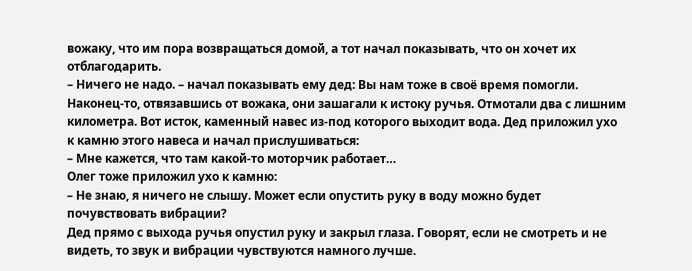вожаку, что им пора возвращаться домой, а тот начал показывать, что он хочет их отблагодарить.
– Ничего не надо. – начал показывать ему дед: Вы нам тоже в своё время помогли.
Наконец-то, отвязавшись от вожака, они зашагали к истоку ручья. Отмотали два с лишним километра. Вот исток, каменный навес из-под которого выходит вода. Дед приложил ухо к камню этого навеса и начал прислушиваться:
– Мне кажется, что там какой-то моторчик работает…
Олег тоже приложил ухо к камню:
– Не знаю, я ничего не слышу. Может если опустить руку в воду можно будет почувствовать вибрации?
Дед прямо с выхода ручья опустил руку и закрыл глаза. Говорят, если не смотреть и не видеть, то звук и вибрации чувствуются намного лучше.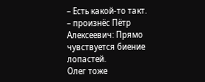– Есть какой-то такт. – произнёс Пётр Алексеевич: Прямо чувствуется биение лопастей.
Олег тоже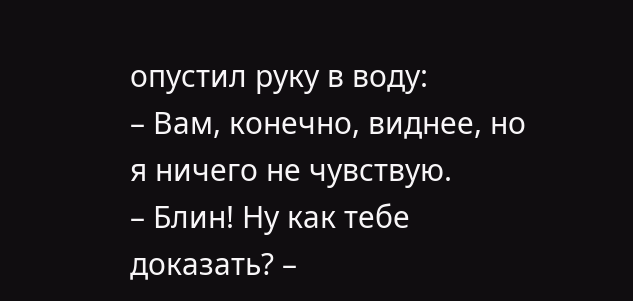опустил руку в воду:
– Вам, конечно, виднее, но я ничего не чувствую.
– Блин! Ну как тебе доказать? –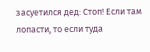засуетился дед: Стоп! Если там лопасти, то если туда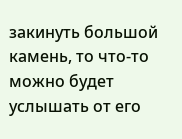закинуть большой камень, то что-то можно будет услышать от его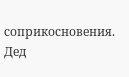соприкосновения.
Дед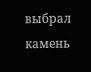выбрал камень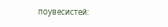поувесистей: